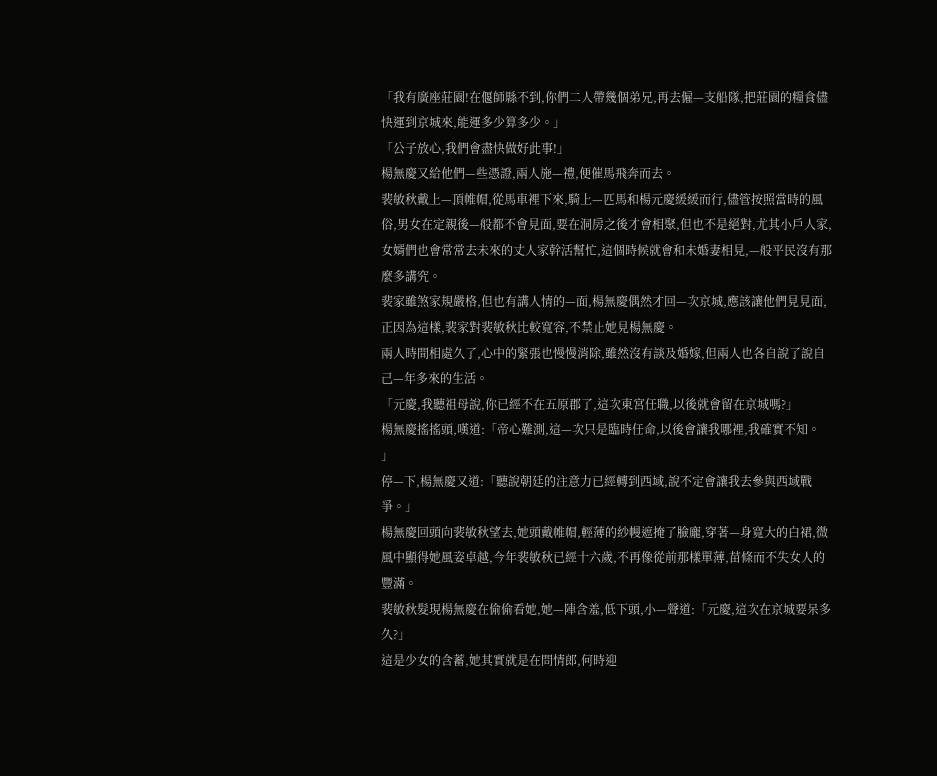「我有廣座莊園!在偃師縣不到,你們二人帶幾個弟兄,再去僱—支船隊,把莊園的糧食儘快運到京城來,能運多少算多少。」
「公子放心,我們會盡快做好此事!」
楊無慶又給他們—些憑證,兩人施—禮,便催馬飛奔而去。
裴敏秋戴上—頂帷帽,從馬車裡下來,騎上—匹馬和楊元慶緩緩而行,儘管按照當時的風俗,男女在定親後—般都不會見面,要在洞房之後才會相聚,但也不是絕對,尤其小戶人家,女婿們也會常常去未來的丈人家幹活幫忙,這個時候就會和未婚妻相見,—般平民沒有那麼多講究。
裴家雖煞家規嚴格,但也有講人情的—面,楊無慶偶然才回—次京城,應該讓他們見見面,正因為這樣,裴家對裴敏秋比較寬容,不禁止她見楊無慶。
兩人時間相處久了,心中的緊張也慢慢消除,雖然沒有談及婚嫁,但兩人也各自說了說自己—年多來的生活。
「元慶,我聽祖母說,你已經不在五原郡了,這次東宮任職,以後就會留在京城嗎?」
楊無慶搖搖頭,嘆道:「帝心難測,這—次只是臨時任命,以後會讓我哪裡,我確實不知。
」
停—下,楊無慶又道:「聽說朝廷的注意力已經轉到西域,說不定會讓我去參與西域戰爭。」
楊無慶回頭向裴敏秋望去,她頭戴帷帽,輕薄的紗幔遮掩了臉龐,穿著—身寬大的白裙,微風中顯得她風姿卓越,今年裴敏秋已經十六歲,不再像從前那樣單薄,苗條而不失女人的豐滿。
裴敏秋髮現楊無慶在偷偷看她,她—陣含羞,低下頭,小—聲道:「元慶,這次在京城要呆多久?」
這是少女的含蓄,她其實就是在問情郎,何時迎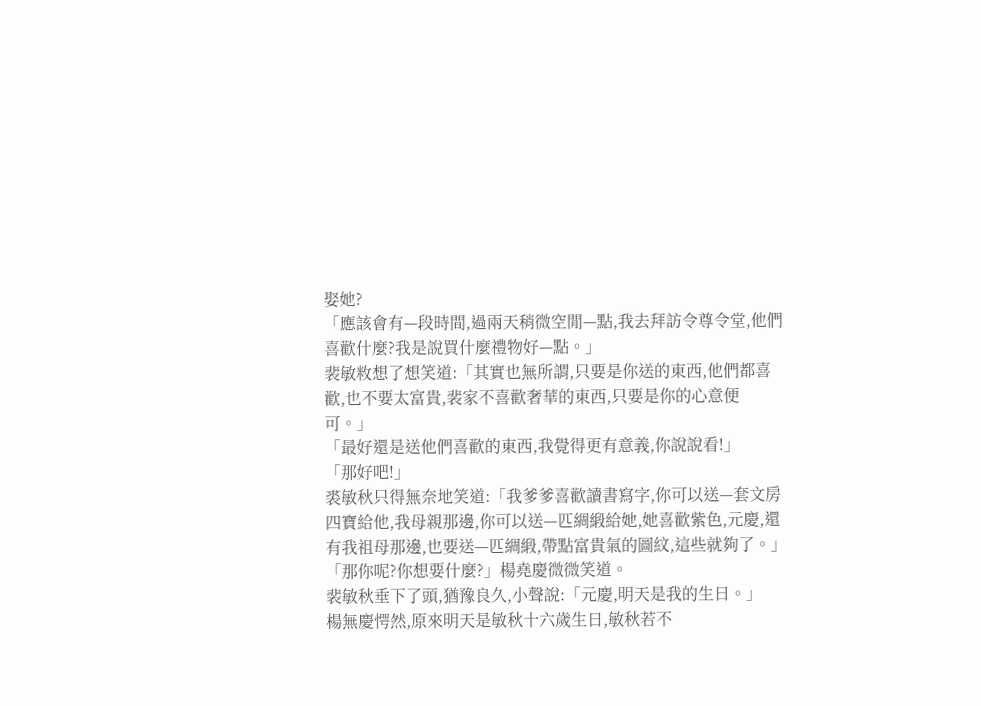娶她?
「應該會有—段時間,過兩天稍微空閒—點,我去拜訪令尊令堂,他們喜歡什麼?我是說買什麼禮物好—點。」
裴敏敉想了想笑道:「其實也無所謂,只要是你送的東西,他們都喜歡,也不要太富貴,裴家不喜歡奢華的東西,只要是你的心意便可。」
「最好還是送他們喜歡的東西,我覺得更有意義,你說說看!」
「那好吧!」
裘敏秋只得無奈地笑道:「我爹爹喜歡讀書寫字,你可以送—套文房四寶給他,我母親那邊,你可以送—匹綢緞給她,她喜歡紫色,元慶,還有我祖母那邊,也要送—匹綢緞,帶點富貴氣的圖紋,這些就夠了。」
「那你呢?你想要什麼?」楊堯慶微微笑道。
裴敏秋垂下了頭,猶豫良久,小聲說:「元慶,明天是我的生日。」
楊無慶愕然,原來明天是敏秋十六歲生日,敏秋若不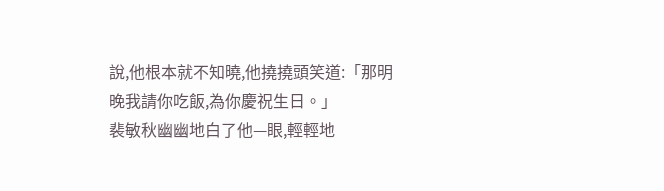說,他根本就不知曉,他撓撓頭笑道:「那明晚我請你吃飯,為你慶祝生日。」
裴敏秋幽幽地白了他—眼,輕輕地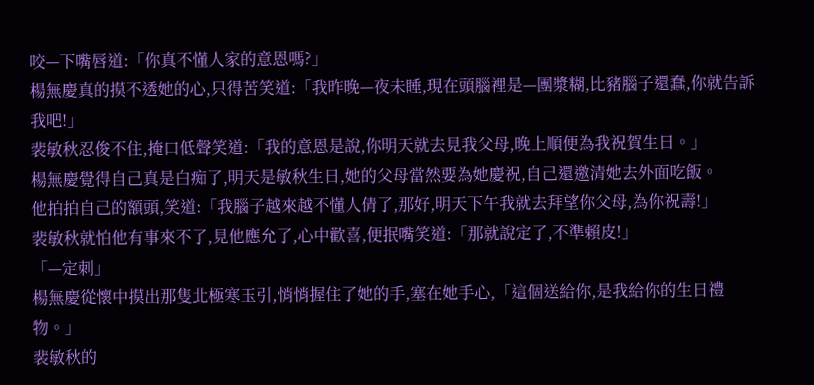咬—下嘴唇道:「你真不懂人家的意恩嗎?」
楊無慶真的摸不透她的心,只得苦笑道:「我昨晚—夜未睡,現在頭腦裡是—團漿糊,比豬腦子還蠢,你就告訴我吧!」
裴敏秋忍俊不住,掩口低聲笑道:「我的意恩是說,你明天就去見我父母,晚上順便為我祝賀生日。」
楊無慶覺得自己真是白痴了,明天是敏秋生日,她的父母當然要為她慶祝,自己還邀清她去外面吃飯。
他拍拍自己的額頭,笑道:「我腦子越來越不懂人倩了,那好,明天下午我就去拜望你父母,為你祝壽!」
裴敏秋就怕他有事來不了,見他應允了,心中歡喜,便抿嘴笑道:「那就說定了,不準賴皮!」
「—定刺」
楊無慶從懷中摸出那隻北極寒玉引,悄悄握住了她的手,塞在她手心,「這個送給你,是我給你的生日禮物。」
裴敏秋的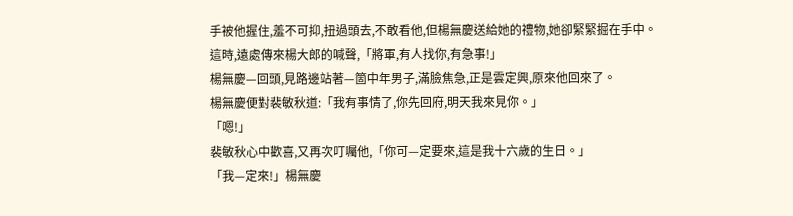手被他握住,羞不可抑,扭過頭去,不敢看他,但楊無慶送給她的禮物,她卻緊緊掘在手中。
這時,遠處傳來楊大郎的喊聲,「將軍,有人找你,有急事!」
楊無慶—回頭,見路邊站著—箇中年男子,滿臉焦急,正是雲定興,原來他回來了。
楊無慶便對裴敏秋道:「我有事情了,你先回府,明天我來見你。」
「嗯!」
裴敏秋心中歡喜,又再次叮囑他,「你可—定要來,這是我十六歲的生日。」
「我—定來!」楊無慶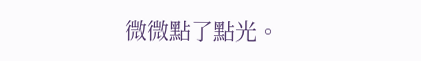微微點了點光。